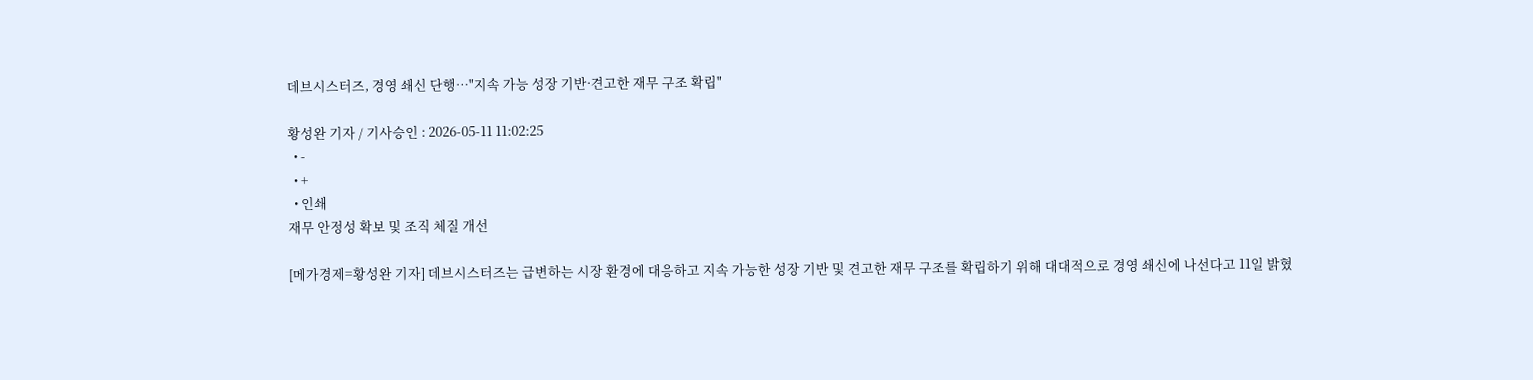데브시스터즈, 경영 쇄신 단행…"지속 가능 성장 기반·견고한 재무 구조 확립"

황성완 기자 / 기사승인 : 2026-05-11 11:02:25
  • -
  • +
  • 인쇄
재무 안정성 확보 및 조직 체질 개선

[메가경제=황성완 기자] 데브시스터즈는 급변하는 시장 환경에 대응하고 지속 가능한 성장 기반 및 견고한 재무 구조를 확립하기 위해 대대적으로 경영 쇄신에 나선다고 11일 밝혔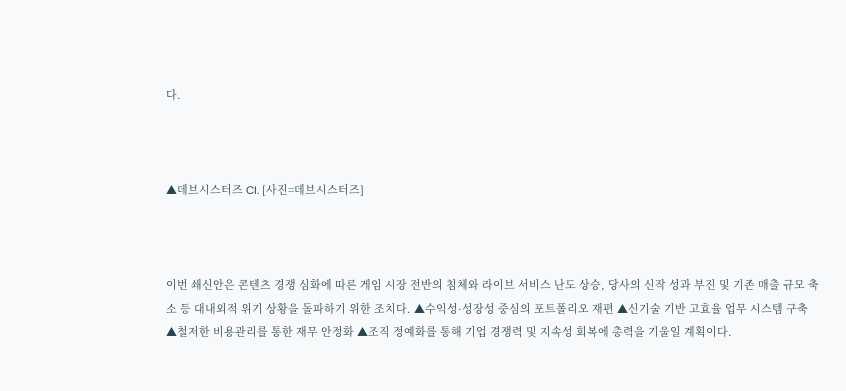다.



▲데브시스터즈 CI. [사진=데브시스터즈]



이번 쇄신안은 콘텐츠 경쟁 심화에 따른 게임 시장 전반의 침체와 라이브 서비스 난도 상승, 당사의 신작 성과 부진 및 기존 매출 규모 축소 등 대내외적 위기 상황을 돌파하기 위한 조치다. ▲수익성·성장성 중심의 포트폴리오 재편 ▲신기술 기반 고효율 업무 시스템 구축 ▲철저한 비용관리를 통한 재무 안정화 ▲조직 정예화를 통해 기업 경쟁력 및 지속성 회복에 총력을 기울일 계획이다.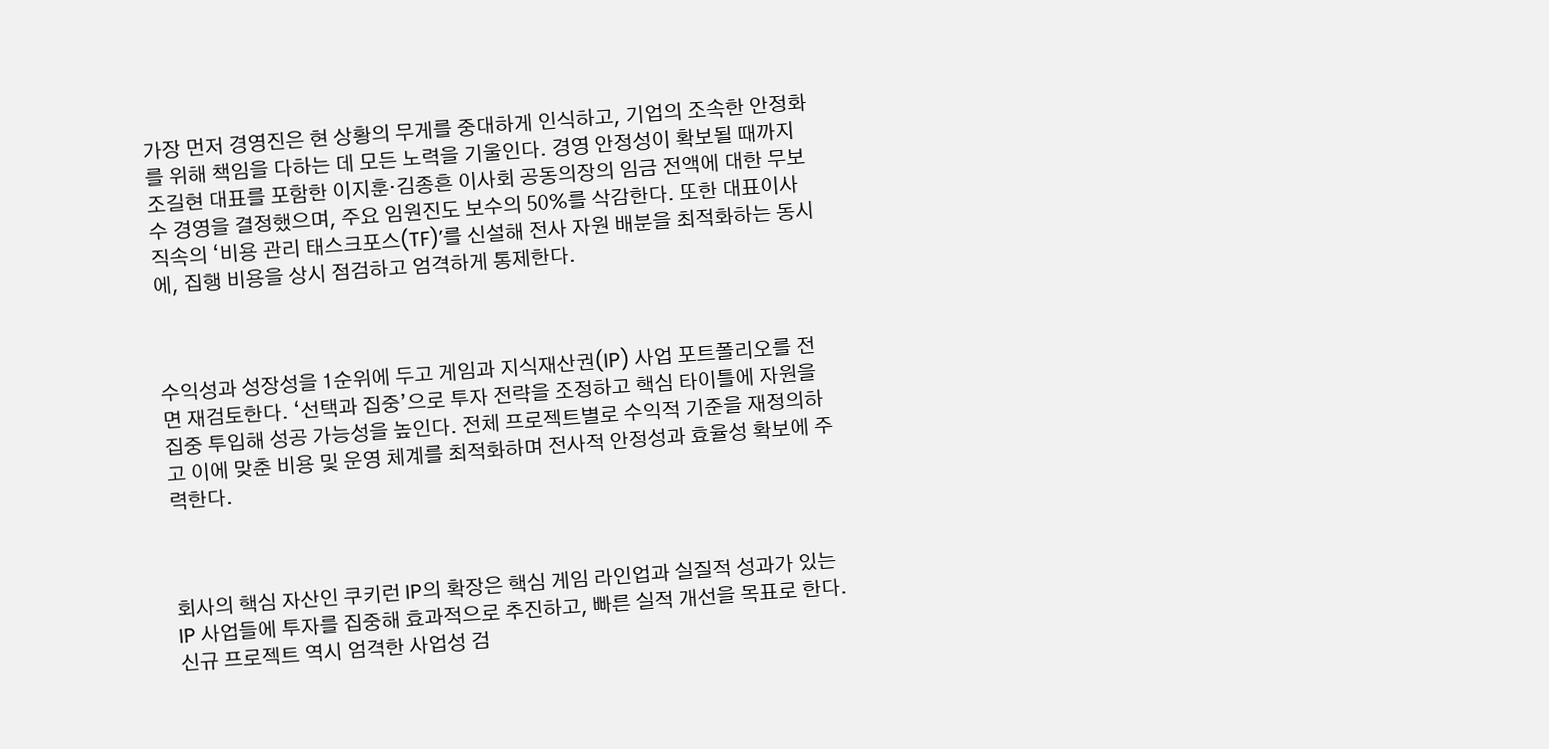가장 먼저 경영진은 현 상황의 무게를 중대하게 인식하고, 기업의 조속한 안정화를 위해 책임을 다하는 데 모든 노력을 기울인다. 경영 안정성이 확보될 때까지 조길현 대표를 포함한 이지훈·김종흔 이사회 공동의장의 임금 전액에 대한 무보수 경영을 결정했으며, 주요 임원진도 보수의 50%를 삭감한다. 또한 대표이사 직속의 ‘비용 관리 태스크포스(TF)’를 신설해 전사 자원 배분을 최적화하는 동시에, 집행 비용을 상시 점검하고 엄격하게 통제한다.



수익성과 성장성을 1순위에 두고 게임과 지식재산권(IP) 사업 포트폴리오를 전면 재검토한다. ‘선택과 집중’으로 투자 전략을 조정하고 핵심 타이틀에 자원을 집중 투입해 성공 가능성을 높인다. 전체 프로젝트별로 수익적 기준을 재정의하고 이에 맞춘 비용 및 운영 체계를 최적화하며 전사적 안정성과 효율성 확보에 주력한다.



회사의 핵심 자산인 쿠키런 IP의 확장은 핵심 게임 라인업과 실질적 성과가 있는 IP 사업들에 투자를 집중해 효과적으로 추진하고, 빠른 실적 개선을 목표로 한다. 신규 프로젝트 역시 엄격한 사업성 검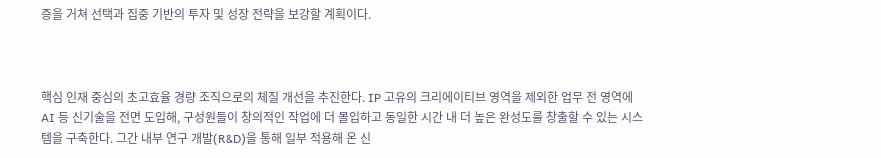증을 거쳐 선택과 집중 기반의 투자 및 성장 전략을 보강할 계획이다.



핵심 인재 중심의 초고효율 경량 조직으로의 체질 개선을 추진한다. IP 고유의 크리에이티브 영역을 제외한 업무 전 영역에 AI 등 신기술을 전면 도입해, 구성원들이 창의적인 작업에 더 몰입하고 동일한 시간 내 더 높은 완성도를 창출할 수 있는 시스템을 구축한다. 그간 내부 연구 개발(R&D)을 통해 일부 적용해 온 신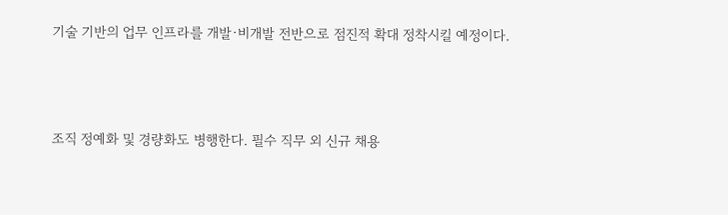기술 기반의 업무 인프라를 개발·비개발 전반으로 점진적 확대 정착시킬 예정이다.



조직 정예화 및 경량화도 병행한다. 필수 직무 외 신규 채용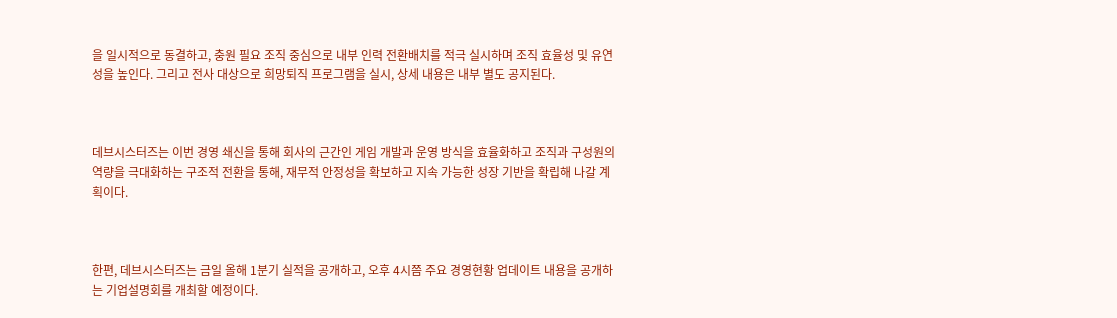을 일시적으로 동결하고, 충원 필요 조직 중심으로 내부 인력 전환배치를 적극 실시하며 조직 효율성 및 유연성을 높인다. 그리고 전사 대상으로 희망퇴직 프로그램을 실시, 상세 내용은 내부 별도 공지된다.



데브시스터즈는 이번 경영 쇄신을 통해 회사의 근간인 게임 개발과 운영 방식을 효율화하고 조직과 구성원의 역량을 극대화하는 구조적 전환을 통해, 재무적 안정성을 확보하고 지속 가능한 성장 기반을 확립해 나갈 계획이다.



한편, 데브시스터즈는 금일 올해 1분기 실적을 공개하고, 오후 4시쯤 주요 경영현황 업데이트 내용을 공개하는 기업설명회를 개최할 예정이다.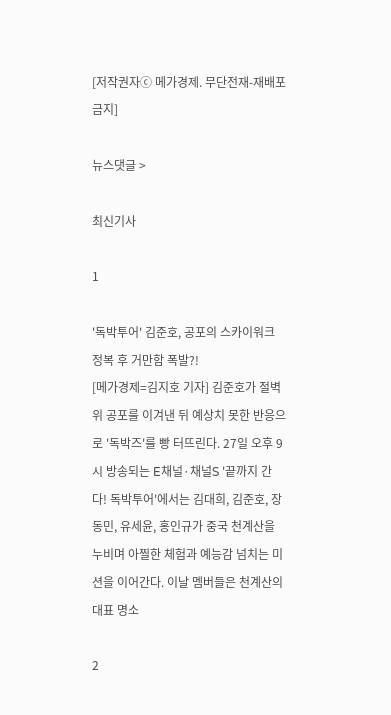[저작권자ⓒ 메가경제. 무단전재-재배포 금지]

뉴스댓글 >

최신기사

1

'독박투어' 김준호, 공포의 스카이워크 정복 후 거만함 폭발?!
[메가경제=김지호 기자] 김준호가 절벽 위 공포를 이겨낸 뒤 예상치 못한 반응으로 '독박즈'를 빵 터뜨린다. 27일 오후 9시 방송되는 E채널·채널S '끝까지 간다! 독박투어'에서는 김대희, 김준호, 장동민, 유세윤, 홍인규가 중국 천계산을 누비며 아찔한 체험과 예능감 넘치는 미션을 이어간다. 이날 멤버들은 천계산의 대표 명소

2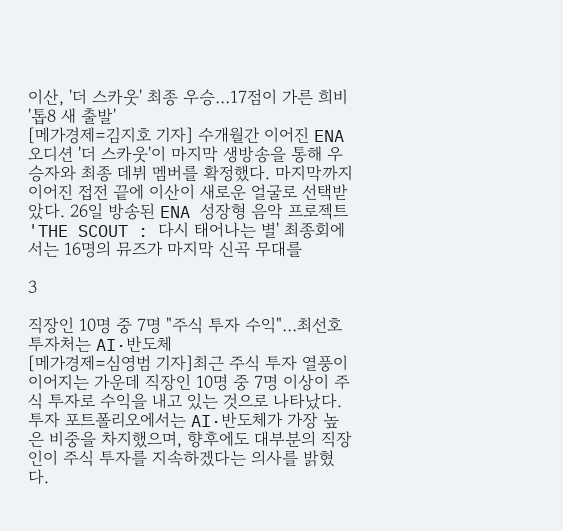이산, '더 스카웃' 최종 우승…17점이 가른 희비 '톱8 새 출발'
[메가경제=김지호 기자] 수개월간 이어진 ENA 오디션 '더 스카웃'이 마지막 생방송을 통해 우승자와 최종 데뷔 멤버를 확정했다. 마지막까지 이어진 접전 끝에 이산이 새로운 얼굴로 선택받았다. 26일 방송된 ENA 성장형 음악 프로젝트 'THE SCOUT : 다시 태어나는 별' 최종회에서는 16명의 뮤즈가 마지막 신곡 무대를

3

직장인 10명 중 7명 "주식 투자 수익"…최선호 투자처는 AI·반도체
[메가경제=심영범 기자]최근 주식 투자 열풍이 이어지는 가운데 직장인 10명 중 7명 이상이 주식 투자로 수익을 내고 있는 것으로 나타났다. 투자 포트폴리오에서는 AI·반도체가 가장 높은 비중을 차지했으며, 향후에도 대부분의 직장인이 주식 투자를 지속하겠다는 의사를 밝혔다.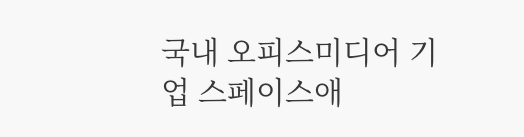국내 오피스미디어 기업 스페이스애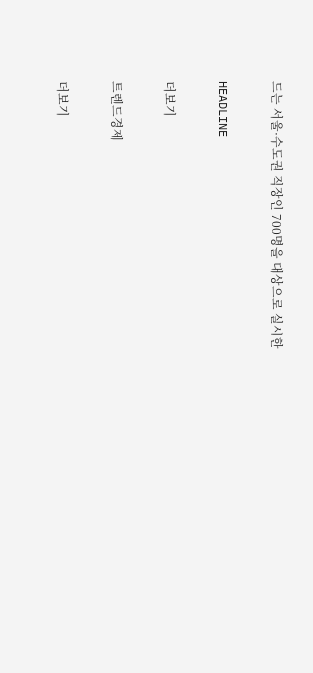드는 서울·수도권 직장인 700명을 대상으로 실시한

HEADLINE

더보기

트렌드경제

더보기